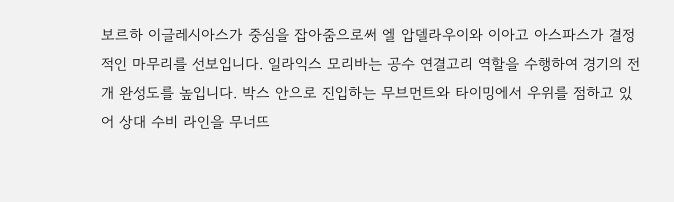보르하 이글레시아스가 중심을 잡아줌으로써 엘 압델라우이와 이아고 아스파스가 결정적인 마무리를 선보입니다. 일라익스 모리바는 공수 연결고리 역할을 수행하여 경기의 전개 완성도를 높입니다. 박스 안으로 진입하는 무브먼트와 타이밍에서 우위를 점하고 있어 상대 수비 라인을 무너뜨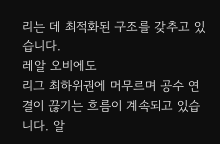리는 데 최적화된 구조를 갖추고 있습니다.
레알 오비에도
리그 최하위권에 머무르며 공수 연결이 끊기는 흐름이 계속되고 있습니다. 알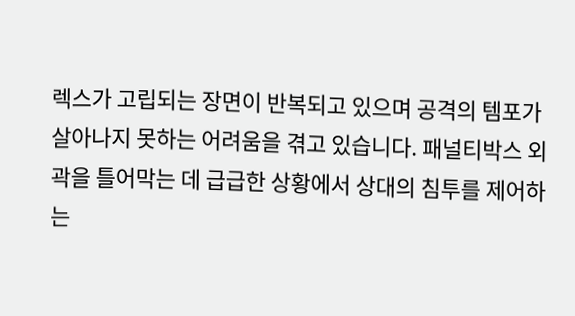렉스가 고립되는 장면이 반복되고 있으며 공격의 템포가 살아나지 못하는 어려움을 겪고 있습니다. 패널티박스 외곽을 틀어막는 데 급급한 상황에서 상대의 침투를 제어하는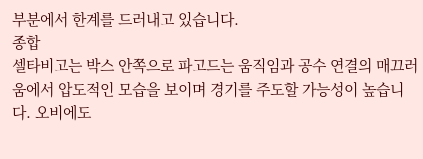부분에서 한계를 드러내고 있습니다.
종합
셀타비고는 박스 안쪽으로 파고드는 움직임과 공수 연결의 매끄러움에서 압도적인 모습을 보이며 경기를 주도할 가능성이 높습니다. 오비에도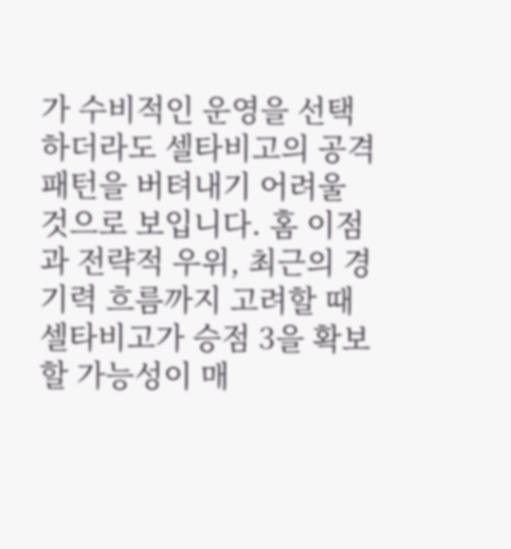가 수비적인 운영을 선택하더라도 셀타비고의 공격 패턴을 버텨내기 어려울 것으로 보입니다. 홈 이점과 전략적 우위, 최근의 경기력 흐름까지 고려할 때 셀타비고가 승점 3을 확보할 가능성이 매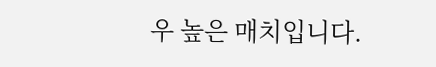우 높은 매치입니다.